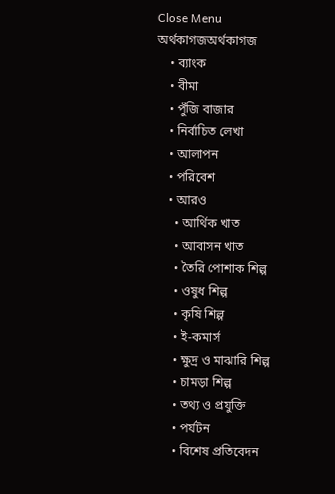Close Menu
অর্থকাগজঅর্থকাগজ
    • ব্যাংক
    • বীমা
    • পুঁজি বাজার
    • নির্বাচিত লেখা
    • আলাপন
    • পরিবেশ
    • আরও
      • আর্থিক খাত
      • আবাসন খাত
      • তৈরি পোশাক শিল্প
      • ওষুধ শিল্প
      • কৃষি শিল্প
      • ই-কমার্স
      • ক্ষুদ্র ও মাঝারি শিল্প
      • চামড়া শিল্প
      • তথ্য ও প্রযুক্তি
      • পর্যটন
      • বিশেষ প্রতিবেদন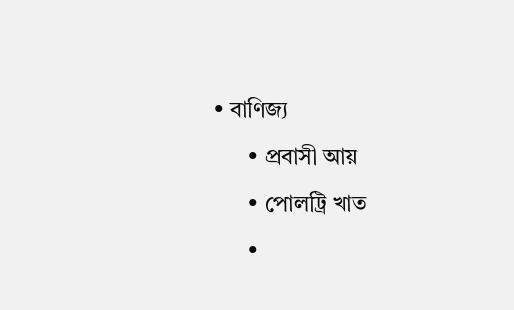• বাণিজ্য
      • প্রবাসী আয়
      • পোলট্রি খাত
      •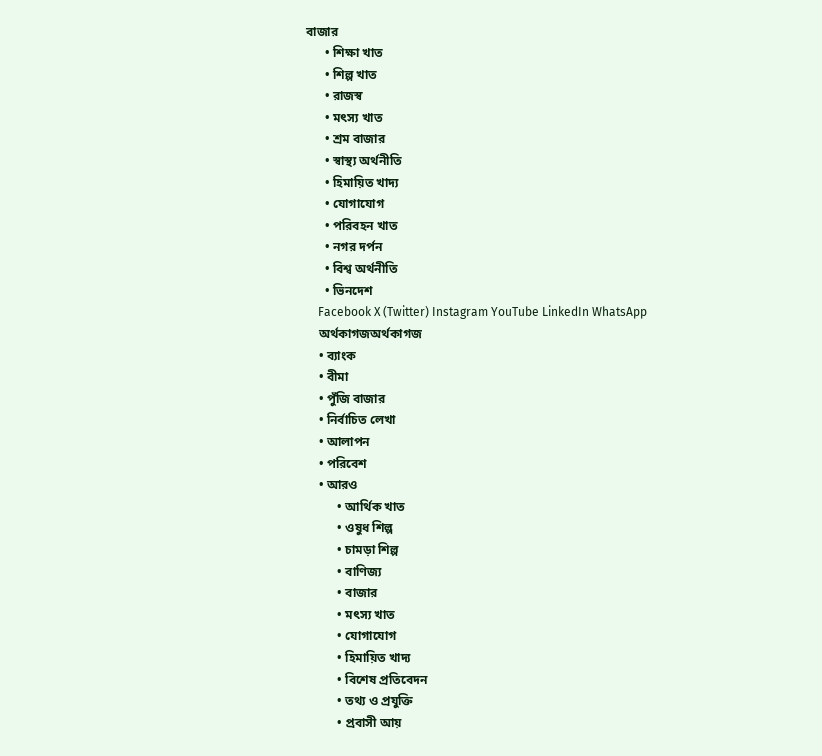বাজার
      • শিক্ষা খাত
      • শিল্প খাত
      • রাজস্ব
      • মৎস্য খাত
      • শ্রম বাজার
      • স্বাস্থ্য অর্থনীতি
      • হিমায়িত খাদ্য
      • যোগাযোগ
      • পরিবহন খাত
      • নগর দর্পন
      • বিশ্ব অর্থনীতি
      • ভিনদেশ
    Facebook X (Twitter) Instagram YouTube LinkedIn WhatsApp
    অর্থকাগজঅর্থকাগজ
    • ব্যাংক
    • বীমা
    • পুঁজি বাজার
    • নির্বাচিত লেখা
    • আলাপন
    • পরিবেশ
    • আরও
          • আর্থিক খাত
          • ওষুধ শিল্প
          • চামড়া শিল্প
          • বাণিজ্য
          • বাজার
          • মৎস্য খাত
          • যোগাযোগ
          • হিমায়িত খাদ্য
          • বিশেষ প্রতিবেদন
          • তথ্য ও প্রযুক্তি
          • প্রবাসী আয়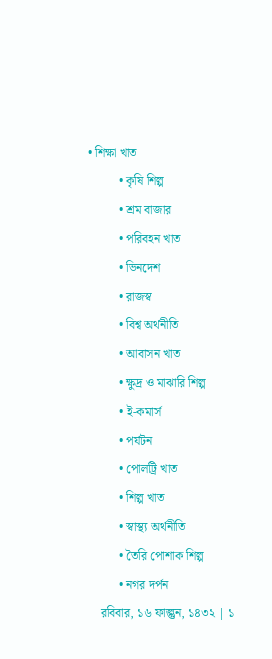• শিক্ষা খাত
          • কৃষি শিল্প
          • শ্রম বাজার
          • পরিবহন খাত
          • ভিনদেশ
          • রাজস্ব
          • বিশ্ব অর্থনীতি
          • আবাসন খাত
          • ক্ষুদ্র ও মাঝারি শিল্প
          • ই-কমার্স
          • পর্যটন
          • পোলট্রি খাত
          • শিল্প খাত
          • স্বাস্থ্য অর্থনীতি
          • তৈরি পোশাক শিল্প
          • নগর দর্পন
    রবিবার, ১৬ ফাল্গুন, ১৪৩২ | ১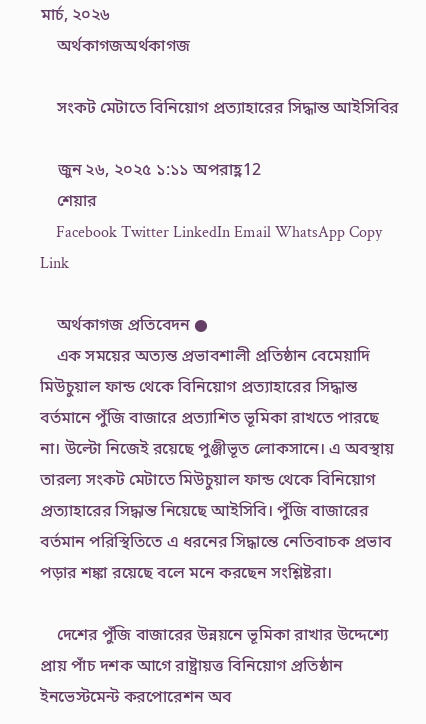মার্চ, ২০২৬
    অর্থকাগজঅর্থকাগজ

    সংকট মেটাতে বিনিয়োগ প্রত্যাহারের সিদ্ধান্ত আইসিবির

    জুন ২৬, ২০২৫ ১:১১ অপরাহ্ণ12
    শেয়ার
    Facebook Twitter LinkedIn Email WhatsApp Copy Link

    অর্থকাগজ প্রতিবেদন ●
    এক সময়ের অত্যন্ত প্রভাবশালী প্রতিষ্ঠান বেমেয়াদি মিউচুয়াল ফান্ড থেকে বিনিয়োগ প্রত্যাহারের সিদ্ধান্ত বর্তমানে পুঁজি বাজারে প্রত্যাশিত ভূমিকা রাখতে পারছে না। উল্টো নিজেই রয়েছে পুঞ্জীভূত লোকসানে। এ অবস্থায় তারল্য সংকট মেটাতে মিউচুয়াল ফান্ড থেকে বিনিয়োগ প্রত্যাহারের সিদ্ধান্ত নিয়েছে আইসিবি। পুঁজি বাজারের বর্তমান পরিস্থিতিতে এ ধরনের সিদ্ধান্তে নেতিবাচক প্রভাব পড়ার শঙ্কা রয়েছে বলে মনে করছেন সংশ্লিষ্টরা।

    দেশের পুঁজি বাজারের উন্নয়নে ভূমিকা রাখার উদ্দেশ্যে প্রায় পাঁচ দশক আগে রাষ্ট্রায়ত্ত বিনিয়োগ প্রতিষ্ঠান ইনভেস্টমেন্ট করপোরেশন অব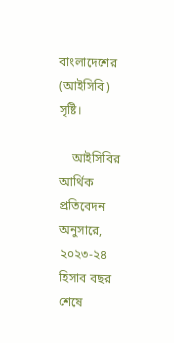বাংলাদেশের (আইসিবি) সৃষ্টি।

    আইসিবির আর্থিক প্রতিবেদন অনুসারে, ২০২৩-২৪ হিসাব বছর শেষে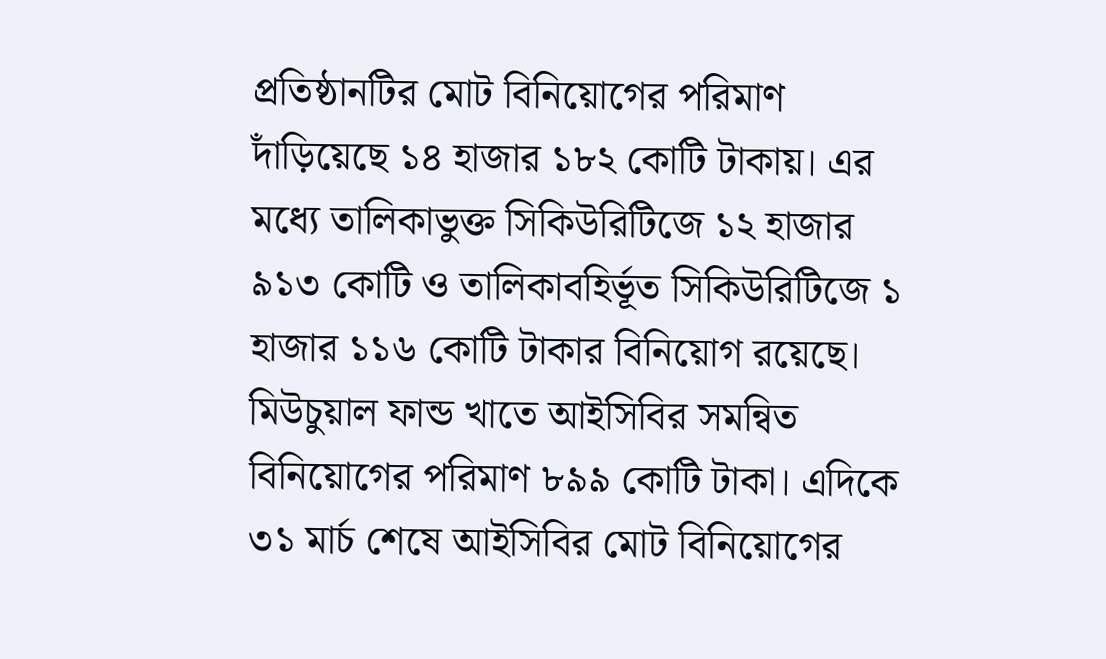প্রতিষ্ঠানটির মোট বিনিয়োগের পরিমাণ দাঁড়িয়েছে ১৪ হাজার ১৮২ কোটি টাকায়। এর মধ্যে তালিকাভুক্ত সিকিউরিটিজে ১২ হাজার ৯১৩ কোটি ও তালিকাবহির্ভূত সিকিউরিটিজে ১ হাজার ১১৬ কোটি টাকার বিনিয়োগ রয়েছে। মিউচুয়াল ফান্ড খাতে আইসিবির সমন্বিত বিনিয়োগের পরিমাণ ৮৯৯ কোটি টাকা। এদিকে ৩১ মার্চ শেষে আইসিবির মোট বিনিয়োগের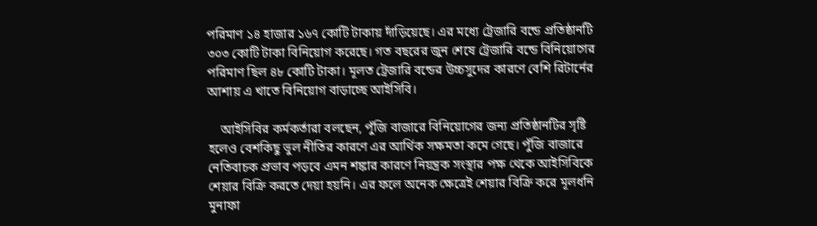পরিমাণ ১৪ হাজার ১৬৭ কোটি টাকায় দাঁড়িয়েছে। এর মধ্যে ট্রেজারি বন্ডে প্রতিষ্ঠানটি ৩০৩ কোটি টাকা বিনিয়োগ করেছে। গত বছরের জুন শেষে ট্রেজারি বন্ডে বিনিয়োগের পরিমাণ ছিল ৪৮ কোটি টাকা। মূলত ট্রেজারি বন্ডের উচ্চসুদের কারণে বেশি রিটার্নের আশায় এ খাতে বিনিয়োগ বাড়াচ্ছে আইসিবি।

    আইসিবির কর্মকর্তারা বলছেন, পুঁজি বাজারে বিনিয়োগের জন্য প্রতিষ্ঠানটির সৃষ্টি হলেও বেশকিছু ভুল নীতির কারণে এর আর্থিক সক্ষমতা কমে গেছে। পুঁজি বাজারে নেতিবাচক প্রভাব পড়বে এমন শঙ্কার কারণে নিয়ন্ত্রক সংস্থার পক্ষ থেকে আইসিবিকে শেয়ার বিক্রি করতে দেয়া হয়নি। এর ফলে অনেক ক্ষেত্রেই শেয়ার বিক্রি করে মূলধনি মুনাফা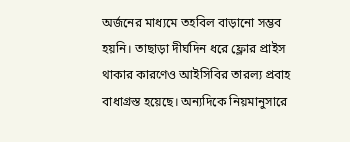অর্জনের মাধ্যমে তহবিল বাড়ানো সম্ভব হয়নি। তাছাড়া দীর্ঘদিন ধরে ফ্লোর প্রাইস থাকার কারণেও আইসিবির তারল্য প্রবাহ বাধাগ্রস্ত হয়েছে। অন্যদিকে নিয়মানুসারে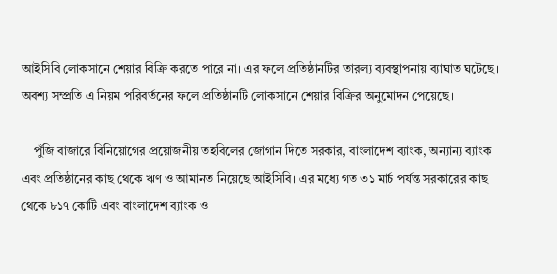আইসিবি লোকসানে শেয়ার বিক্রি করতে পারে না। এর ফলে প্রতিষ্ঠানটির তারল্য ব্যবস্থাপনায় ব্যাঘাত ঘটেছে। অবশ্য সম্প্রতি এ নিয়ম পরিবর্তনের ফলে প্রতিষ্ঠানটি লোকসানে শেয়ার বিক্রির অনুমোদন পেয়েছে।

    পুঁজি বাজারে বিনিয়োগের প্রয়োজনীয় তহবিলের জোগান দিতে সরকার, বাংলাদেশ ব্যাংক, অন্যান্য ব্যাংক এবং প্রতিষ্ঠানের কাছ থেকে ঋণ ও আমানত নিয়েছে আইসিবি। এর মধ্যে গত ৩১ মার্চ পর্যন্ত সরকারের কাছ থেকে ৮১৭ কোটি এবং বাংলাদেশ ব্যাংক ও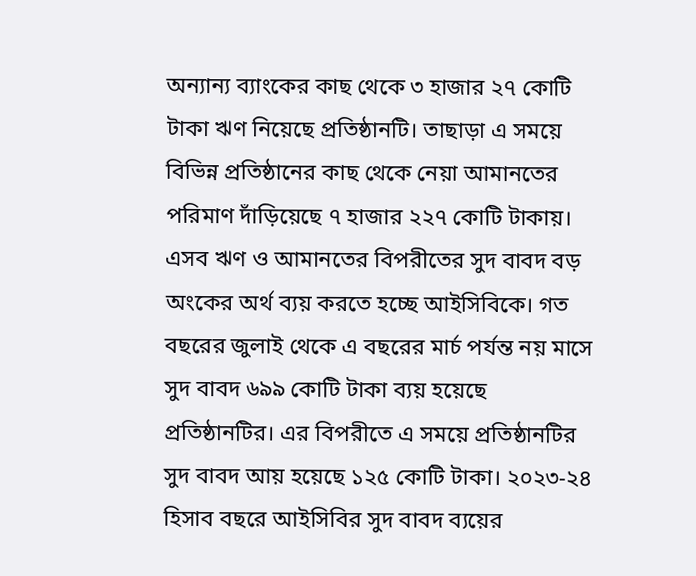অন্যান্য ব্যাংকের কাছ থেকে ৩ হাজার ২৭ কোটি টাকা ঋণ নিয়েছে প্রতিষ্ঠানটি। তাছাড়া এ সময়ে বিভিন্ন প্রতিষ্ঠানের কাছ থেকে নেয়া আমানতের পরিমাণ দাঁড়িয়েছে ৭ হাজার ২২৭ কোটি টাকায়। এসব ঋণ ও আমানতের বিপরীতের সুদ বাবদ বড় অংকের অর্থ ব্যয় করতে হচ্ছে আইসিবিকে। গত বছরের জুলাই থেকে এ বছরের মার্চ পর্যন্ত নয় মাসে সুদ বাবদ ৬৯৯ কোটি টাকা ব্যয় হয়েছে প্রতিষ্ঠানটির। এর বিপরীতে এ সময়ে প্রতিষ্ঠানটির সুদ বাবদ আয় হয়েছে ১২৫ কোটি টাকা। ২০২৩-২৪ হিসাব বছরে আইসিবির সুদ বাবদ ব্যয়ের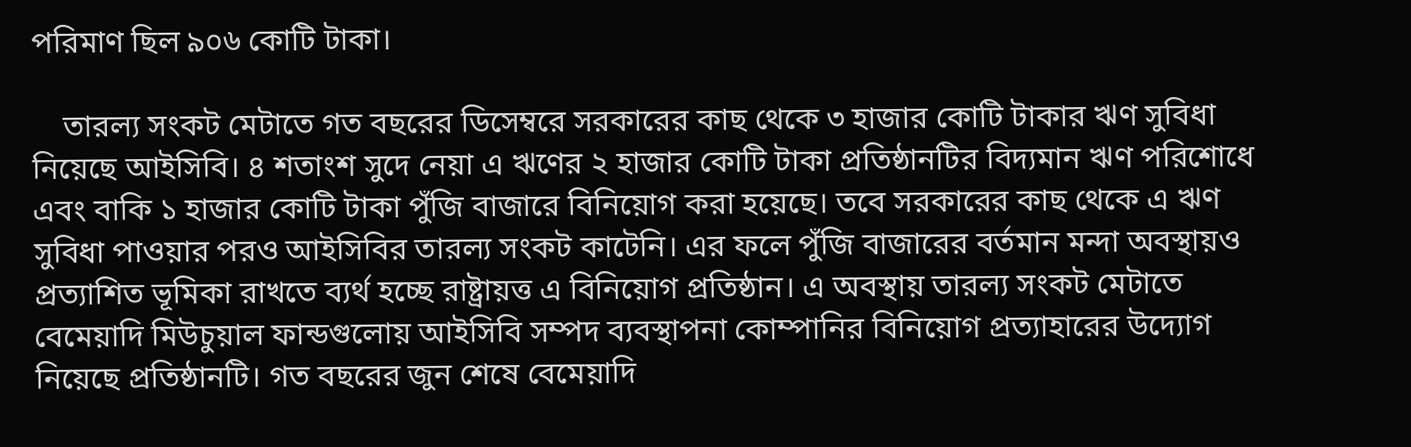পরিমাণ ছিল ৯০৬ কোটি টাকা।

    তারল্য সংকট মেটাতে গত বছরের ডিসেম্বরে সরকারের কাছ থেকে ৩ হাজার কোটি টাকার ঋণ সুবিধা নিয়েছে আইসিবি। ৪ শতাংশ সুদে নেয়া এ ঋণের ২ হাজার কোটি টাকা প্রতিষ্ঠানটির বিদ্যমান ঋণ পরিশোধে এবং বাকি ১ হাজার কোটি টাকা পুঁজি বাজারে বিনিয়োগ করা হয়েছে। তবে সরকারের কাছ থেকে এ ঋণ সুবিধা পাওয়ার পরও আইসিবির তারল্য সংকট কাটেনি। এর ফলে পুঁজি বাজারের বর্তমান মন্দা অবস্থায়ও প্রত্যাশিত ভূমিকা রাখতে ব্যর্থ হচ্ছে রাষ্ট্রায়ত্ত এ বিনিয়োগ প্রতিষ্ঠান। এ অবস্থায় তারল্য সংকট মেটাতে বেমেয়াদি মিউচুয়াল ফান্ডগুলোয় আইসিবি সম্পদ ব্যবস্থাপনা কোম্পানির বিনিয়োগ প্রত্যাহারের উদ্যোগ নিয়েছে প্রতিষ্ঠানটি। গত বছরের জুন শেষে বেমেয়াদি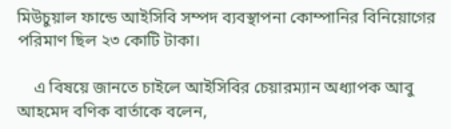মিউচুয়াল ফান্ডে আইসিবি সম্পদ ব্যবস্থাপনা কোম্পানির বিনিয়োগের পরিমাণ ছিল ২৩ কোটি টাকা।

    এ বিষয়ে জানতে চাইলে আইসিবির চেয়ারম্যান অধ্যাপক আবু আহমেদ বণিক বার্তাকে বলেন,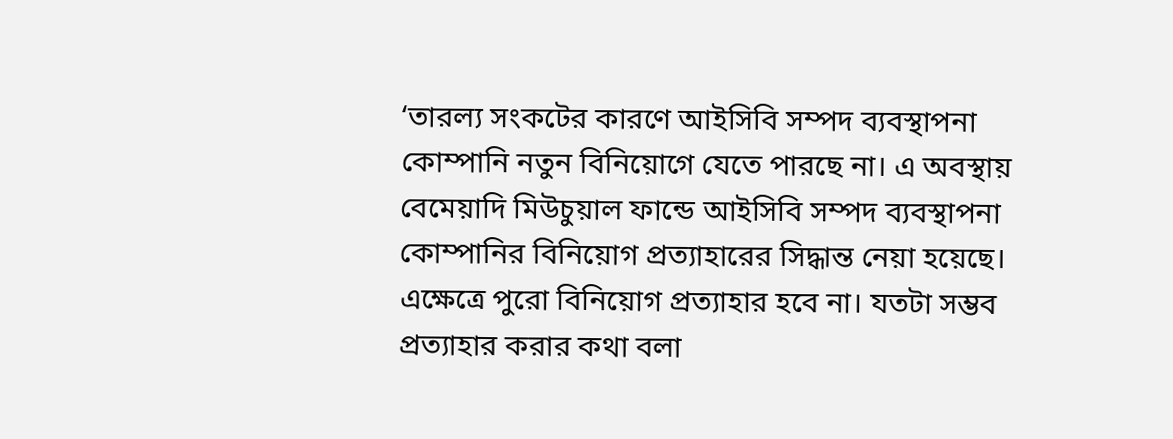‘তারল্য সংকটের কারণে আইসিবি সম্পদ ব্যবস্থাপনা কোম্পানি নতুন বিনিয়োগে যেতে পারছে না। এ অবস্থায় বেমেয়াদি মিউচুয়াল ফান্ডে আইসিবি সম্পদ ব্যবস্থাপনা কোম্পানির বিনিয়োগ প্রত্যাহারের সিদ্ধান্ত নেয়া হয়েছে। এক্ষেত্রে পুরো বিনিয়োগ প্রত্যাহার হবে না। যতটা সম্ভব প্রত্যাহার করার কথা বলা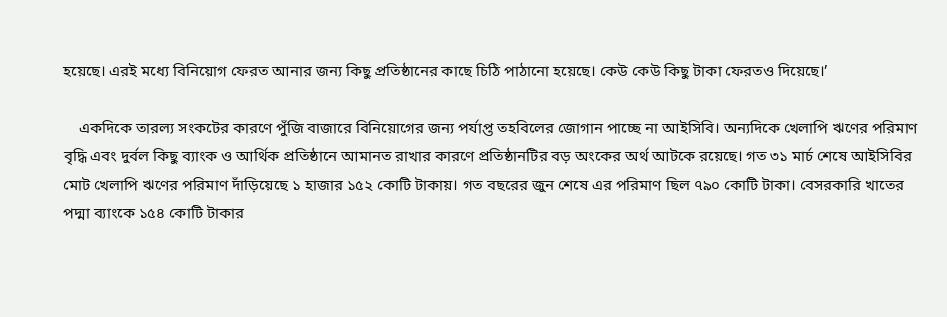হয়েছে। এরই মধ্যে বিনিয়োগ ফেরত আনার জন্য কিছু প্রতিষ্ঠানের কাছে চিঠি পাঠানো হয়েছে। কেউ কেউ কিছু টাকা ফেরতও দিয়েছে।’

    একদিকে তারল্য সংকটের কারণে পুঁজি বাজারে বিনিয়োগের জন্য পর্যাপ্ত তহবিলের জোগান পাচ্ছে না আইসিবি। অন্যদিকে খেলাপি ঋণের পরিমাণ বৃদ্ধি এবং দুর্বল কিছু ব্যাংক ও আর্থিক প্রতিষ্ঠানে আমানত রাখার কারণে প্রতিষ্ঠানটির বড় অংকের অর্থ আটকে রয়েছে। গত ৩১ মার্চ শেষে আইসিবির মোট খেলাপি ঋণের পরিমাণ দাঁড়িয়েছে ১ হাজার ১৫২ কোটি টাকায়। গত বছরের জুন শেষে এর পরিমাণ ছিল ৭৯০ কোটি টাকা। বেসরকারি খাতের পদ্মা ব্যাংকে ১৫৪ কোটি টাকার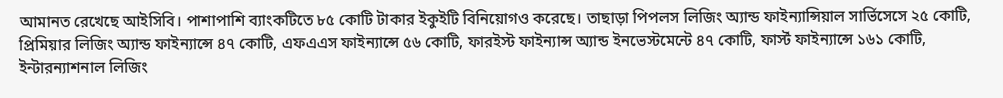আমানত রেখেছে আইসিবি। পাশাপাশি ব্যাংকটিতে ৮৫ কোটি টাকার ইকুইটি বিনিয়োগও করেছে। তাছাড়া পিপলস লিজিং অ্যান্ড ফাইন্যান্সিয়াল সার্ভিসেসে ২৫ কোটি, প্রিমিয়ার লিজিং অ্যান্ড ফাইন্যান্সে ৪৭ কোটি, এফএএস ফাইন্যান্সে ৫৬ কোটি, ফারইস্ট ফাইন্যান্স অ্যান্ড ইনভেস্টমেন্টে ৪৭ কোটি, ফার্স্ট ফাইন্যান্সে ১৬১ কোটি, ইন্টারন্যাশনাল লিজিং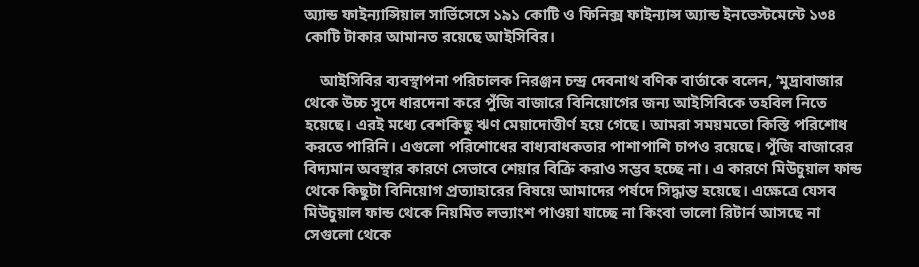অ্যান্ড ফাইন্যান্সিয়াল সার্ভিসেসে ১৯১ কোটি ও ফিনিক্স ফাইন্যান্স অ্যান্ড ইনভেস্টমেন্টে ১৩৪ কোটি টাকার আমানত রয়েছে আইসিবির।

    আইসিবির ব্যবস্থাপনা পরিচালক নিরঞ্জন চন্দ্র দেবনাথ বণিক বার্তাকে বলেন, ‘মুদ্রাবাজার থেকে উচ্চ সুদে ধারদেনা করে পুঁজি বাজারে বিনিয়োগের জন্য আইসিবিকে তহবিল নিতে হয়েছে। এরই মধ্যে বেশকিছু ঋণ মেয়াদোত্তীর্ণ হয়ে গেছে। আমরা সময়মতো কিস্তি পরিশোধ করতে পারিনি। এগুলো পরিশোধের বাধ্যবাধকতার পাশাপাশি চাপও রয়েছে। পুঁজি বাজারের বিদ্যমান অবস্থার কারণে সেভাবে শেয়ার বিক্রি করাও সম্ভব হচ্ছে না। এ কারণে মিউচুয়াল ফান্ড থেকে কিছুটা বিনিয়োগ প্রত্যাহারের বিষয়ে আমাদের পর্ষদে সিদ্ধান্ত হয়েছে। এক্ষেত্রে যেসব মিউচুয়াল ফান্ড থেকে নিয়মিত লভ্যাংশ পাওয়া যাচ্ছে না কিংবা ভালো রিটার্ন আসছে না সেগুলো থেকে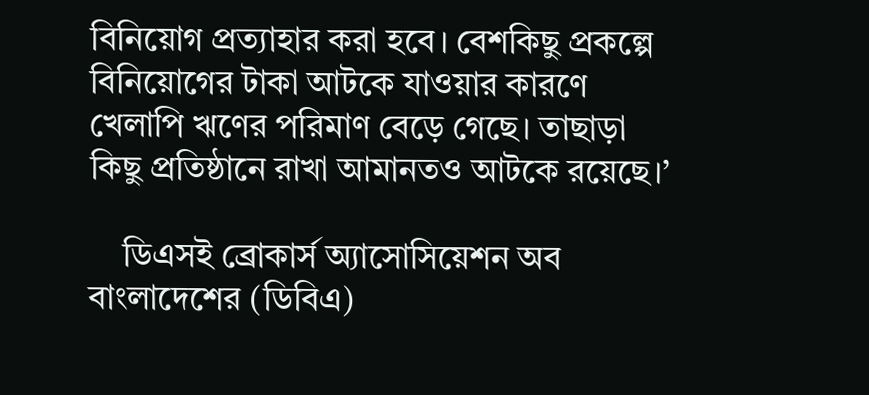বিনিয়োগ প্রত্যাহার করা হবে। বেশকিছু প্রকল্পে বিনিয়োগের টাকা আটকে যাওয়ার কারণে খেলাপি ঋণের পরিমাণ বেড়ে গেছে। তাছাড়া কিছু প্রতিষ্ঠানে রাখা আমানতও আটকে রয়েছে।’

    ডিএসই ব্রোকার্স অ্যাসোসিয়েশন অব বাংলাদেশের (ডিবিএ)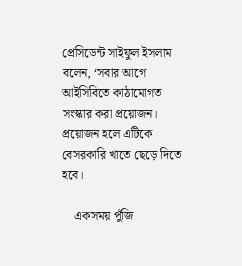প্রেসিডেন্ট সাইফুল ইসলাম বলেন, ‘সবার আগে আইসিবিতে কাঠামোগত সংস্কার করা প্রয়োজন। প্রয়োজন হলে এটিকে বেসরকারি খাতে ছেড়ে দিতে হবে।

    একসময় পুঁজি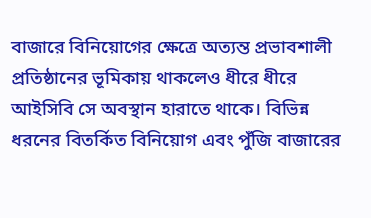বাজারে বিনিয়োগের ক্ষেত্রে অত্যন্ত প্রভাবশালী প্রতিষ্ঠানের ভূমিকায় থাকলেও ধীরে ধীরে আইসিবি সে অবস্থান হারাতে থাকে। বিভিন্ন ধরনের বিতর্কিত বিনিয়োগ এবং পুঁজি বাজারের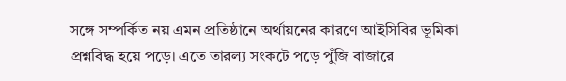সঙ্গে সম্পর্কিত নয় এমন প্রতিষ্ঠানে অর্থায়নের কারণে আইসিবির ভূমিকা প্রশ্নবিদ্ধ হয়ে পড়ে। এতে তারল্য সংকটে পড়ে পুঁজি বাজারে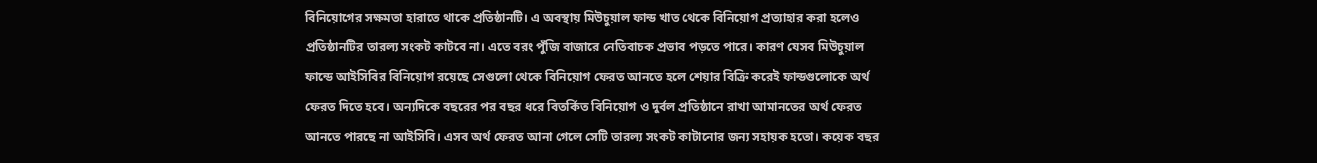বিনিয়োগের সক্ষমতা হারাতে থাকে প্রতিষ্ঠানটি। এ অবস্থায় মিউচুয়াল ফান্ড খাত থেকে বিনিয়োগ প্রত্যাহার করা হলেও প্রতিষ্ঠানটির তারল্য সংকট কাটবে না। এতে বরং পুঁজি বাজারে নেতিবাচক প্রভাব পড়তে পারে। কারণ যেসব মিউচুয়াল ফান্ডে আইসিবির বিনিয়োগ রয়েছে সেগুলো থেকে বিনিয়োগ ফেরত আনতে হলে শেয়ার বিক্রি করেই ফান্ডগুলোকে অর্থ ফেরত দিতে হবে। অন্যদিকে বছরের পর বছর ধরে বিতর্কিত বিনিয়োগ ও দুর্বল প্রতিষ্ঠানে রাখা আমানতের অর্থ ফেরত আনতে পারছে না আইসিবি। এসব অর্থ ফেরত আনা গেলে সেটি তারল্য সংকট কাটানোর জন্য সহায়ক হতো। কয়েক বছর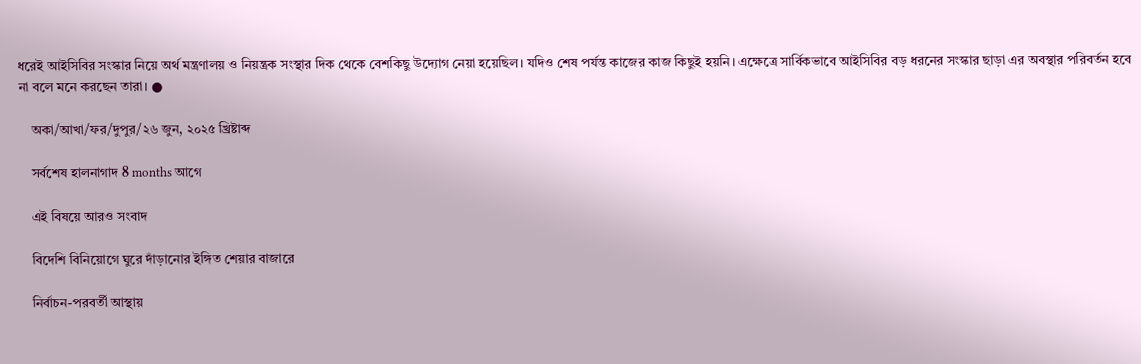ধরেই আইসিবির সংস্কার নিয়ে অর্থ মন্ত্রণালয় ও নিয়ন্ত্রক সংস্থার দিক থেকে বেশকিছু উদ্যোগ নেয়া হয়েছিল। যদিও শেষ পর্যন্ত কাজের কাজ কিছুই হয়নি। এক্ষেত্রে সার্বিকভাবে আইসিবির বড় ধরনের সংস্কার ছাড়া এর অবস্থার পরিবর্তন হবে না বলে মনে করছেন তারা। ●

    অকা/আখা/ফর/দুপুর/২৬ জুন, ২০২৫ খ্রিষ্টাব্দ

    সর্বশেষ হালনাগাদ 8 months আগে

    এই বিষয়ে আরও সংবাদ

    বিদেশি বিনিয়োগে ঘুরে দাঁড়ানোর ইঙ্গিত শেয়ার বাজারে

    নির্বাচন-পরবর্তী আস্থায়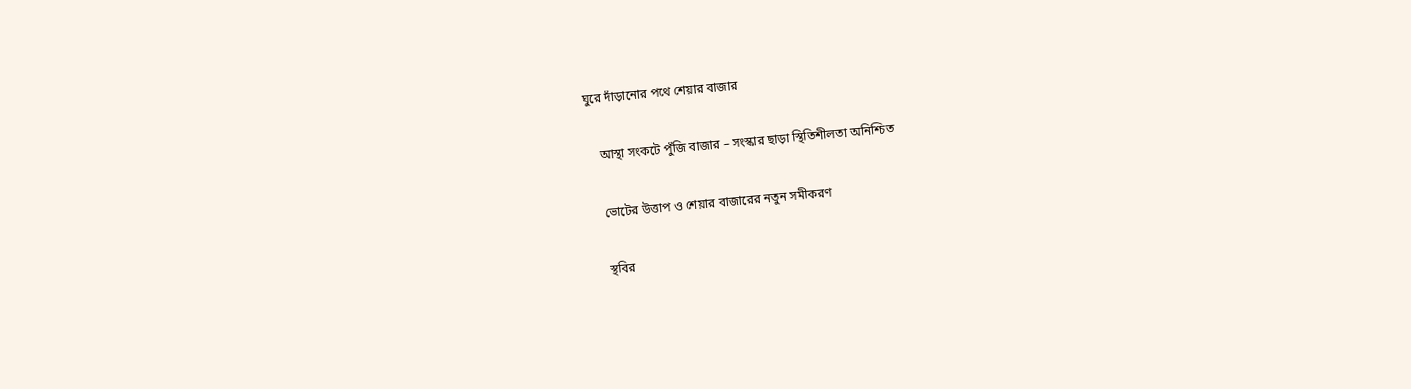ঘুরে দাঁড়ানোর পথে শেয়ার বাজার

    আস্থা সংকটে পুঁজি বাজার – সংস্কার ছাড়া স্থিতিশীলতা অনিশ্চিত

    ভোটের উত্তাপ ও শেয়ার বাজারের নতুন সমীকরণ

    স্থবির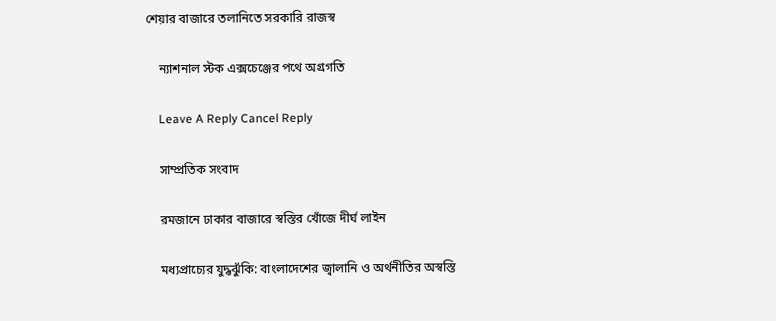শেয়ার বাজারে তলানিতে সরকারি রাজস্ব

    ন্যাশনাল স্টক এক্সচেঞ্জের পথে অগ্রগতি

    Leave A Reply Cancel Reply

    সাম্প্রতিক সংবাদ

    রমজানে ঢাকার বাজারে স্বস্তির খোঁজে দীর্ঘ লাইন

    মধ্যপ্রাচ্যের যুদ্ধঝুঁকি: বাংলাদেশের জ্বালানি ও অর্থনীতির অস্বস্তি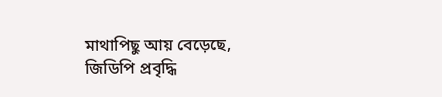মাথাপিছু আয় বেড়েছে, জিডিপি প্রবৃদ্ধি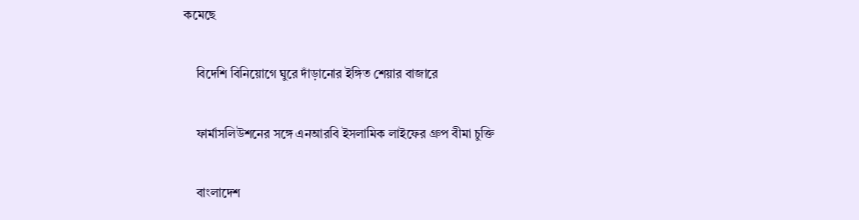কমেছে

    বিদেশি বিনিয়োগে ঘুরে দাঁড়ানোর ইঙ্গিত শেয়ার বাজারে

    ফার্মাসলিউশনের সঙ্গে এনআরবি ইসলামিক লাইফের গ্রুপ বীমা চুক্তি

    বাংলাদেশ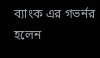ব্যাংক এর গভর্নর হলেন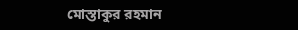মোস্তাকুর রহমান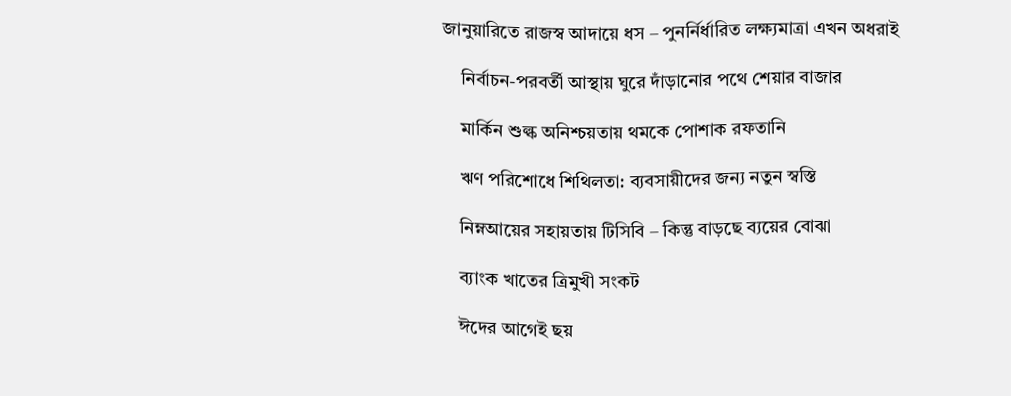জানুয়ারিতে রাজস্ব আদায়ে ধস – পুনর্নির্ধারিত লক্ষ্যমাত্রা এখন অধরাই

    নির্বাচন-পরবর্তী আস্থায় ঘুরে দাঁড়ানোর পথে শেয়ার বাজার

    মার্কিন শুল্ক অনিশ্চয়তায় থমকে পোশাক রফতানি

    ঋণ পরিশোধে শিথিলতা: ব্যবসায়ীদের জন্য নতুন স্বস্তি

    নিম্নআয়ের সহায়তায় টিসিবি – কিন্তু বাড়ছে ব্যয়ের বোঝা

    ব্যাংক খাতের ত্রিমুখী সংকট

    ঈদের আগেই ছয়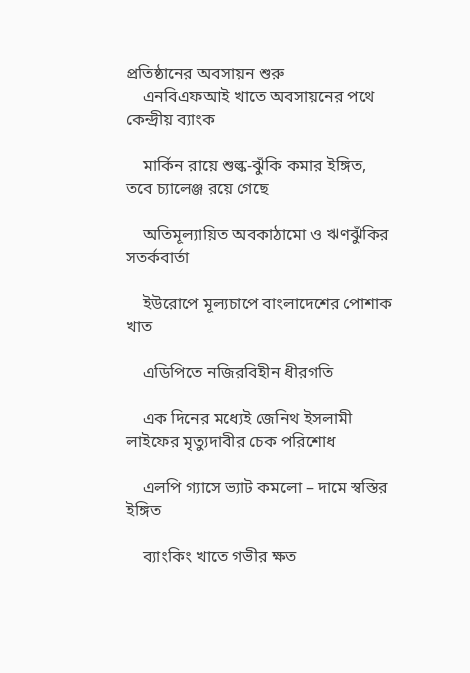প্রতিষ্ঠানের অবসায়ন শুরু
    এনবিএফআই খাতে অবসায়নের পথে কেন্দ্রীয় ব্যাংক

    মার্কিন রায়ে শুল্ক-ঝুঁকি কমার ইঙ্গিত, তবে চ্যালেঞ্জ রয়ে গেছে

    অতিমূল্যায়িত অবকাঠামো ও ঋণঝুঁকির সতর্কবার্তা

    ইউরোপে মূল্যচাপে বাংলাদেশের পোশাক খাত

    এডিপিতে নজিরবিহীন ধীরগতি

    এক দিনের মধ্যেই জেনিথ ইসলামী লাইফের মৃত্যুদাবীর চেক পরিশোধ

    এলপি গ্যাসে ভ্যাট কমলো – দামে স্বস্তির ইঙ্গিত

    ব্যাংকিং খাতে গভীর ক্ষত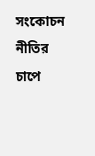সংকোচন নীতির চাপে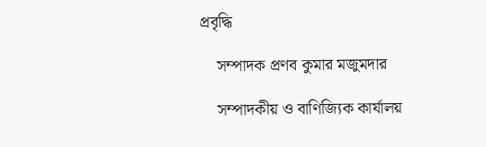প্রবৃদ্ধি

    সম্পাদক প্রণব কুমার মজুমদার

    সম্পাদকীয় ও বাণিজ্যিক কার্যালয়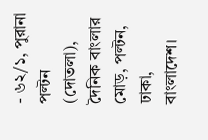- ৬২/১, পুরানা পল্টন (দোতলা), দৈনিক বাংলার মোড়, পল্টন, ঢাকা, বাংলাদেশ।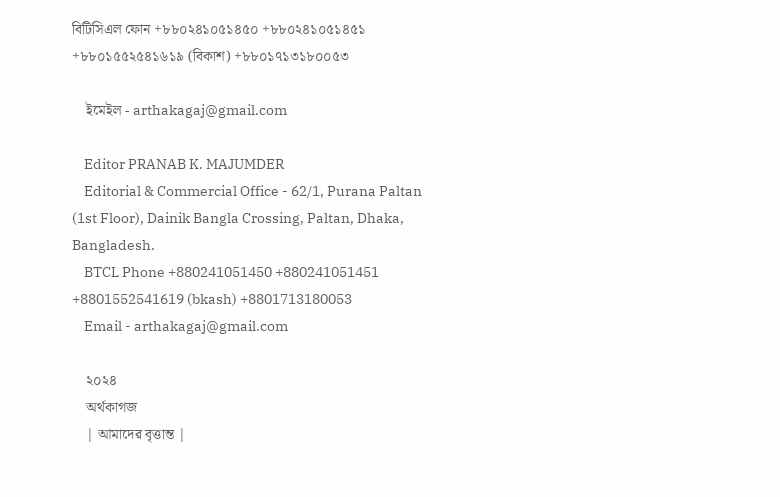বিটিসিএল ফোন +৮৮০২৪১০৫১৪৫০ +৮৮০২৪১০৫১৪৫১ +৮৮০১৫৫২৫৪১৬১৯ (বিকাশ) +৮৮০১৭১৩১৮০০৫৩

    ইমেইল - arthakagaj@gmail.com

    Editor PRANAB K. MAJUMDER
    Editorial & Commercial Office - 62/1, Purana Paltan (1st Floor), Dainik Bangla Crossing, Paltan, Dhaka, Bangladesh.
    BTCL Phone +880241051450 +880241051451 +8801552541619 (bkash) +8801713180053
    Email - arthakagaj@gmail.com

    ২০২৪
    অর্থকাগজ
    | আমাদের বৃত্তান্ত |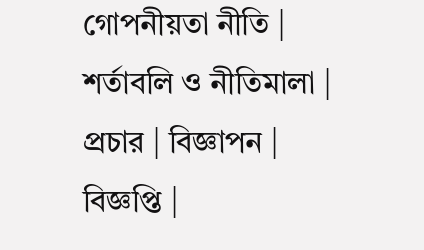গোপনীয়তা নীতি | শর্তাবলি ও নীতিমালা | প্রচার | বিজ্ঞাপন | বিজ্ঞপ্তি |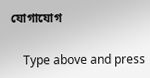যোগাযোগ

    Type above and press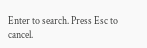Enter to search. Press Esc to cancel.